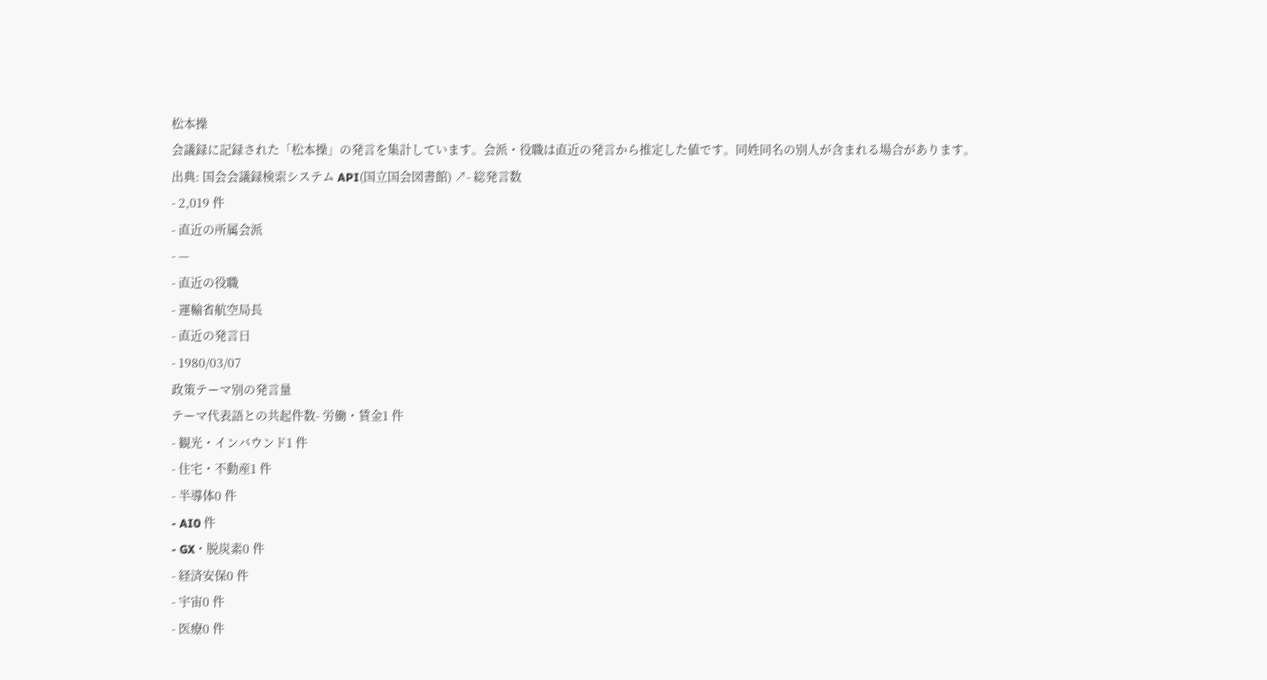松本操
会議録に記録された「松本操」の発言を集計しています。会派・役職は直近の発言から推定した値です。同姓同名の別人が含まれる場合があります。
出典: 国会会議録検索システム API(国立国会図書館) ↗- 総発言数
- 2,019 件
- 直近の所属会派
- —
- 直近の役職
- 運輸省航空局長
- 直近の発言日
- 1980/03/07
政策テーマ別の発言量
テーマ代表語との共起件数- 労働・賃金1 件
- 観光・インバウンド1 件
- 住宅・不動産1 件
- 半導体0 件
- AI0 件
- GX・脱炭素0 件
- 経済安保0 件
- 宇宙0 件
- 医療0 件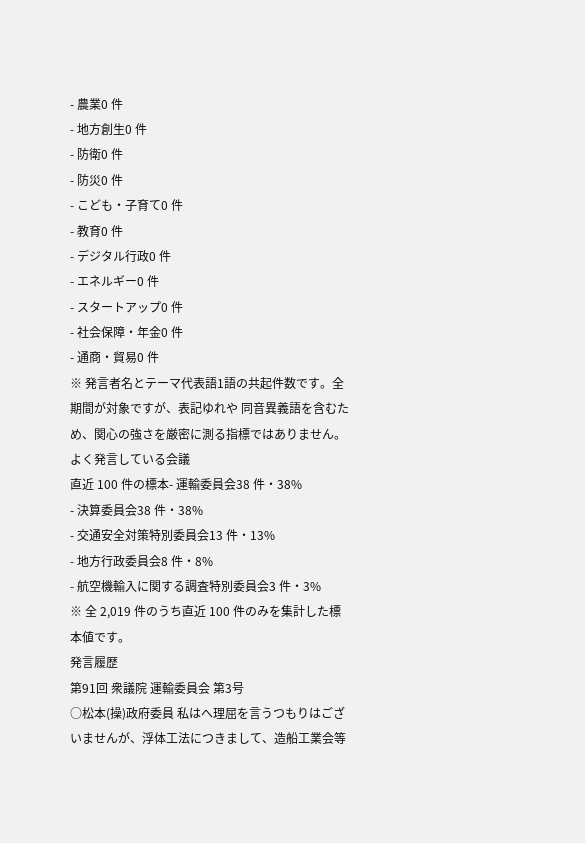- 農業0 件
- 地方創生0 件
- 防衛0 件
- 防災0 件
- こども・子育て0 件
- 教育0 件
- デジタル行政0 件
- エネルギー0 件
- スタートアップ0 件
- 社会保障・年金0 件
- 通商・貿易0 件
※ 発言者名とテーマ代表語1語の共起件数です。全期間が対象ですが、表記ゆれや 同音異義語を含むため、関心の強さを厳密に測る指標ではありません。
よく発言している会議
直近 100 件の標本- 運輸委員会38 件・38%
- 決算委員会38 件・38%
- 交通安全対策特別委員会13 件・13%
- 地方行政委員会8 件・8%
- 航空機輸入に関する調査特別委員会3 件・3%
※ 全 2,019 件のうち直近 100 件のみを集計した標本値です。
発言履歴
第91回 衆議院 運輸委員会 第3号
○松本(操)政府委員 私はへ理屈を言うつもりはございませんが、浮体工法につきまして、造船工業会等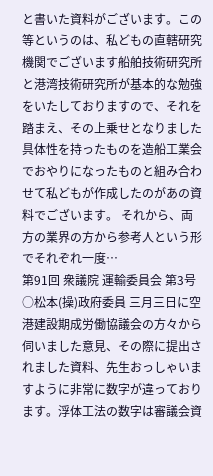と書いた資料がございます。この等というのは、私どもの直轄研究機関でございます船舶技術研究所と港湾技術研究所が基本的な勉強をいたしておりますので、それを踏まえ、その上乗せとなりました具体性を持ったものを造船工業会でおやりになったものと組み合わせて私どもが作成したのがあの資料でございます。 それから、両方の業界の方から参考人という形でそれぞれ一度…
第91回 衆議院 運輸委員会 第3号
○松本(操)政府委員 三月三日に空港建設期成労働協議会の方々から伺いました意見、その際に提出されました資料、先生おっしゃいますように非常に数字が違っております。浮体工法の数字は審議会資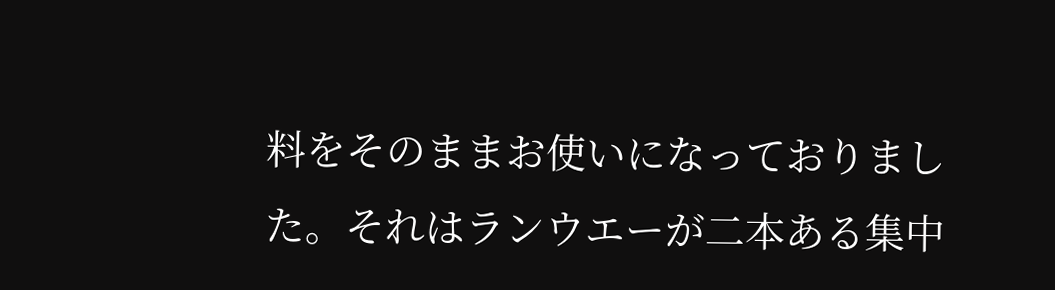料をそのままお使いになっておりました。それはランウエーが二本ある集中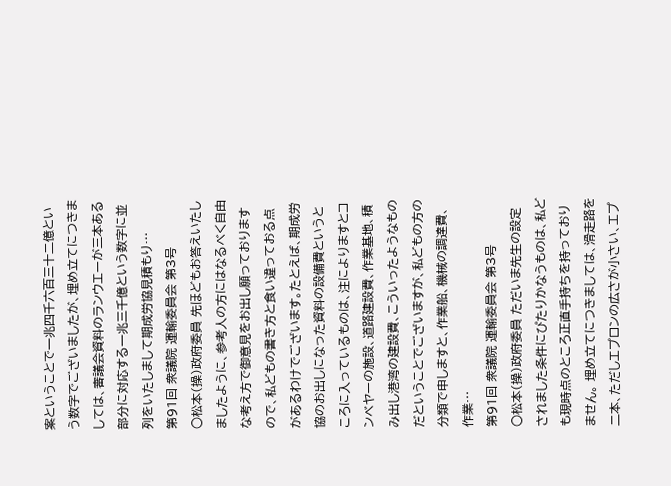案ということで一兆四千六百三十二億という数字でございましたが、埋め立てにつきましては、審議会資料のランウエーが三本ある部分に対応する一兆三千億という数字に並列をいたしまして期成労協見積もり…
第91回 衆議院 運輸委員会 第3号
○松本(操)政府委員 先ほどもお答えいたしましたように、参考人の方にはなるべく自由な考え方で御意見をお出し願っておりますので、私どもの書き方と食い違っておる点があるわけでございます。たとえば、期成労協のお出しになった資料の設備費というところに入っているものは、注によりますとコンベヤーの施設、道路建設費、作業基地、積み出し港湾の建設費、こういったようなものだということでございますが、私どもの方の分類で申しますと、作業船、機械の調達費、作業…
第91回 衆議院 運輸委員会 第3号
○松本(操)政府委員 ただいま先生の設定されました条件にぴたりかなうものは、私ども現時点のところ正直手持ちを持っておりません。 埋め立てにつきましては、滑走路を二本、ただしエプロンの広さが小さい、エプ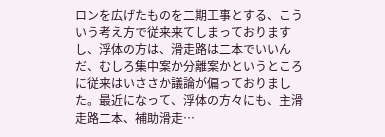ロンを広げたものを二期工事とする、こういう考え方で従来来てしまっておりますし、浮体の方は、滑走路は二本でいいんだ、むしろ集中案か分離案かというところに従来はいささか議論が偏っておりました。最近になって、浮体の方々にも、主滑走路二本、補助滑走…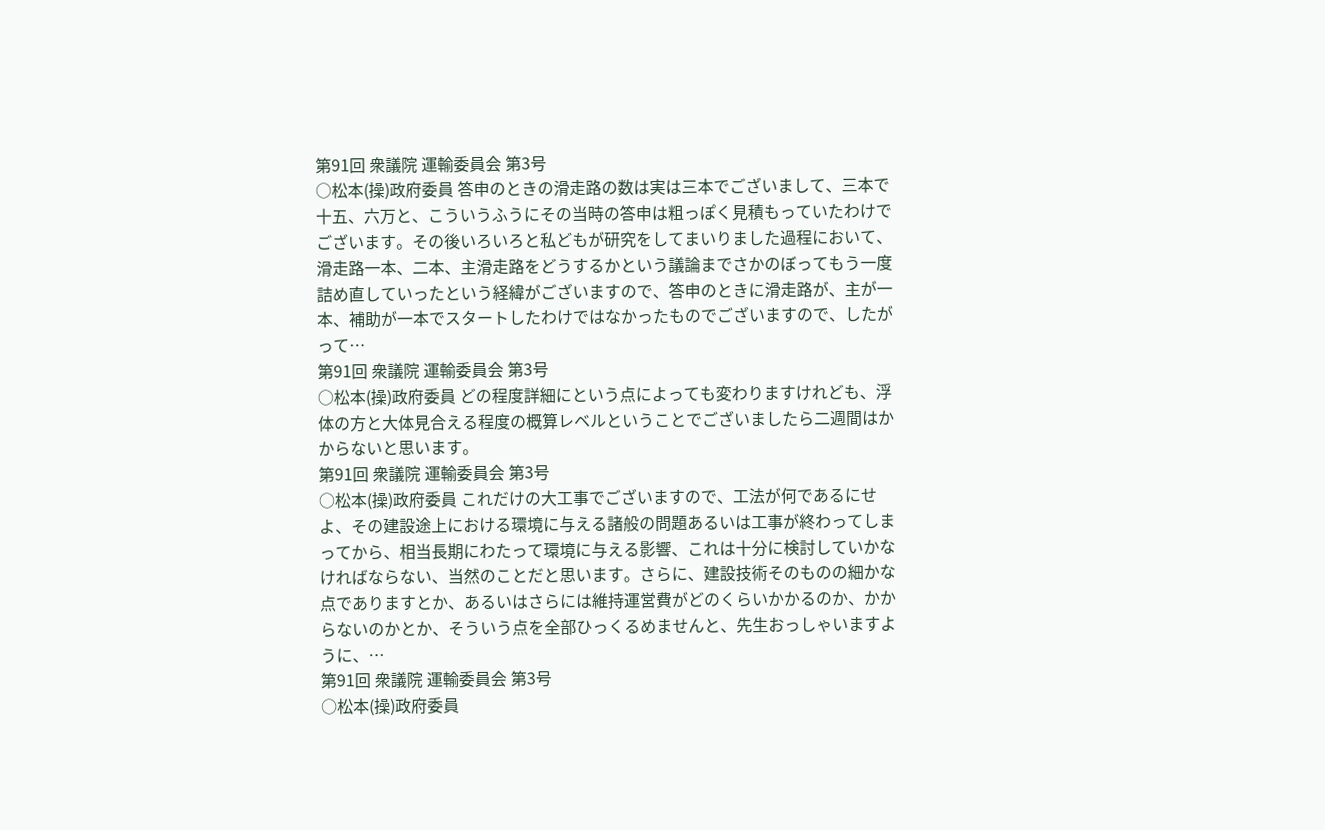第91回 衆議院 運輸委員会 第3号
○松本(操)政府委員 答申のときの滑走路の数は実は三本でございまして、三本で十五、六万と、こういうふうにその当時の答申は粗っぽく見積もっていたわけでございます。その後いろいろと私どもが研究をしてまいりました過程において、滑走路一本、二本、主滑走路をどうするかという議論までさかのぼってもう一度詰め直していったという経緯がございますので、答申のときに滑走路が、主が一本、補助が一本でスタートしたわけではなかったものでございますので、したがって…
第91回 衆議院 運輸委員会 第3号
○松本(操)政府委員 どの程度詳細にという点によっても変わりますけれども、浮体の方と大体見合える程度の概算レベルということでございましたら二週間はかからないと思います。
第91回 衆議院 運輸委員会 第3号
○松本(操)政府委員 これだけの大工事でございますので、工法が何であるにせよ、その建設途上における環境に与える諸般の問題あるいは工事が終わってしまってから、相当長期にわたって環境に与える影響、これは十分に検討していかなければならない、当然のことだと思います。さらに、建設技術そのものの細かな点でありますとか、あるいはさらには維持運営費がどのくらいかかるのか、かからないのかとか、そういう点を全部ひっくるめませんと、先生おっしゃいますように、…
第91回 衆議院 運輸委員会 第3号
○松本(操)政府委員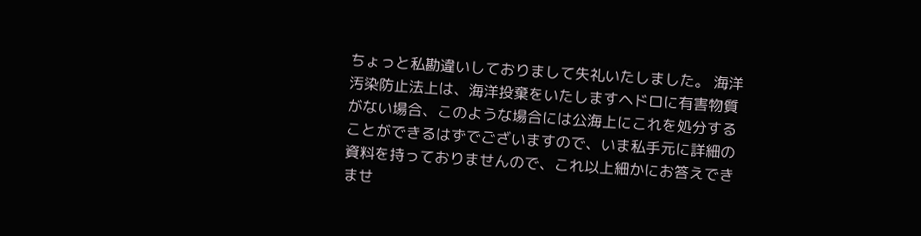ちょっと私勘違いしておりまして失礼いたしました。 海洋汚染防止法上は、海洋投棄をいたしますヘドロに有害物質がない場合、このような場合には公海上にこれを処分することができるはずでございますので、いま私手元に詳細の資料を持っておりませんので、これ以上細かにお答えできませ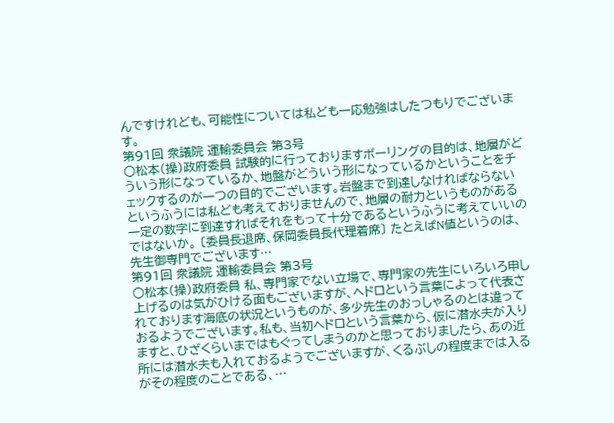んですけれども、可能性については私ども一応勉強はしたつもりでございます。
第91回 衆議院 運輸委員会 第3号
○松本(操)政府委員 試験的に行っておりますボーリングの目的は、地層がどういう形になっているか、地盤がどういう形になっているかということをチェックするのが一つの目的でございます。岩盤まで到達しなければならないというふうには私ども考えておりませんので、地層の耐力というものがある一定の数字に到達すればそれをもって十分であるというふうに考えていいのではないか。 〔委員長退席、保岡委員長代理着席〕 たとえばN値というのは、先生御専門でございます…
第91回 衆議院 運輸委員会 第3号
○松本(操)政府委員 私、専門家でない立場で、専門家の先生にいろいろ申し上げるのは気がひける面もございますが、ヘドロという言葉によって代表されております海底の状況というものが、多少先生のおっしゃるのとは違っておるようでございます。私も、当初ヘドロという言葉から、仮に潜水夫が入りますと、ひざくらいまではもぐってしまうのかと思っておりましたら、あの近所には潜水夫も入れておるようでございますが、くるぶしの程度までは入るがその程度のことである、…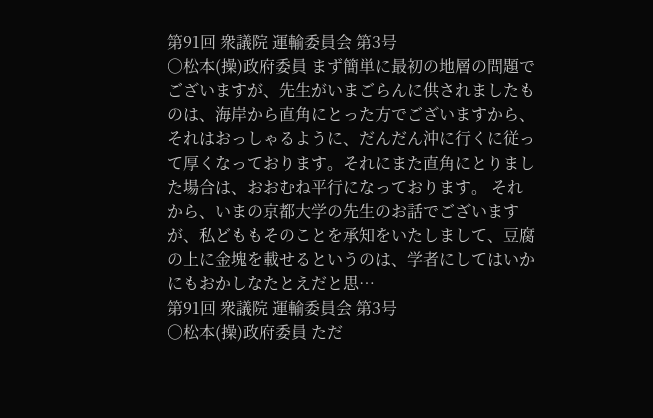第91回 衆議院 運輸委員会 第3号
○松本(操)政府委員 まず簡単に最初の地層の問題でございますが、先生がいまごらんに供されましたものは、海岸から直角にとった方でございますから、それはおっしゃるように、だんだん沖に行くに従って厚くなっております。それにまた直角にとりました場合は、おおむね平行になっております。 それから、いまの京都大学の先生のお話でございますが、私どももそのことを承知をいたしまして、豆腐の上に金塊を載せるというのは、学者にしてはいかにもおかしなたとえだと思…
第91回 衆議院 運輸委員会 第3号
○松本(操)政府委員 ただ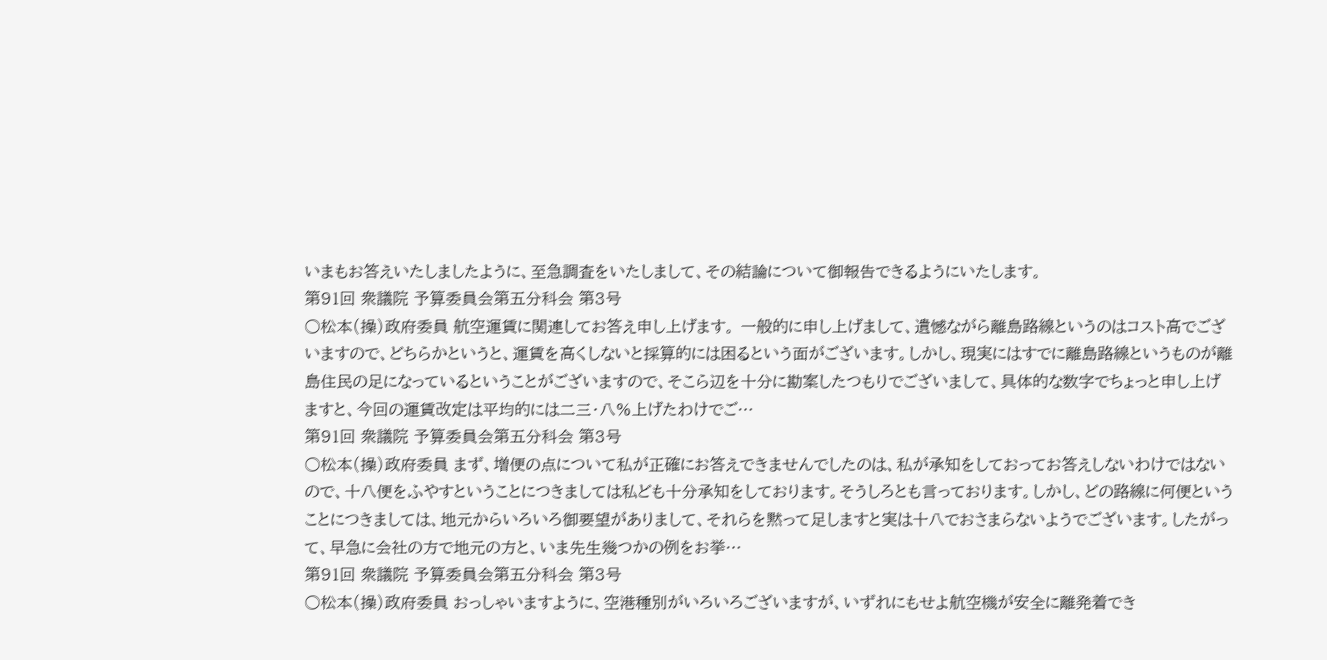いまもお答えいたしましたように、至急調査をいたしまして、その結論について御報告できるようにいたします。
第91回 衆議院 予算委員会第五分科会 第3号
○松本(操)政府委員 航空運賃に関連してお答え申し上げます。 一般的に申し上げまして、遺憾ながら離島路線というのはコスト高でございますので、どちらかというと、運賃を高くしないと採算的には困るという面がございます。しかし、現実にはすでに離島路線というものが離島住民の足になっているということがございますので、そこら辺を十分に勘案したつもりでございまして、具体的な数字でちょっと申し上げますと、今回の運賃改定は平均的には二三・八%上げたわけでご…
第91回 衆議院 予算委員会第五分科会 第3号
○松本(操)政府委員 まず、増便の点について私が正確にお答えできませんでしたのは、私が承知をしておってお答えしないわけではないので、十八便をふやすということにつきましては私ども十分承知をしております。そうしろとも言っております。しかし、どの路線に何便ということにつきましては、地元からいろいろ御要望がありまして、それらを黙って足しますと実は十八でおさまらないようでございます。したがって、早急に会社の方で地元の方と、いま先生幾つかの例をお挙…
第91回 衆議院 予算委員会第五分科会 第3号
○松本(操)政府委員 おっしゃいますように、空港種別がいろいろございますが、いずれにもせよ航空機が安全に離発着でき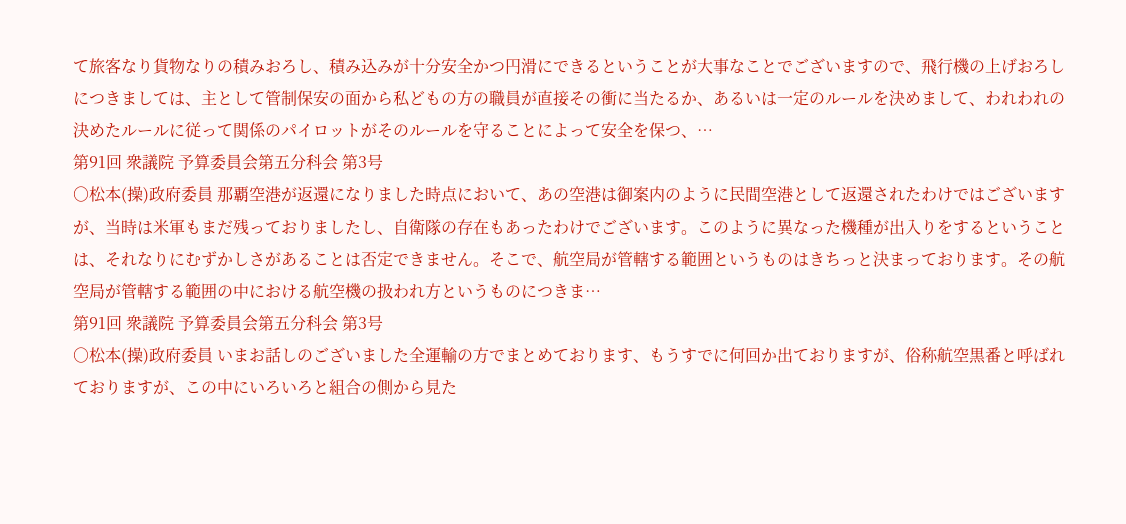て旅客なり貨物なりの積みおろし、積み込みが十分安全かつ円滑にできるということが大事なことでございますので、飛行機の上げおろしにつきましては、主として管制保安の面から私どもの方の職員が直接その衝に当たるか、あるいは一定のルールを決めまして、われわれの決めたルールに従って関係のパイロットがそのルールを守ることによって安全を保つ、…
第91回 衆議院 予算委員会第五分科会 第3号
○松本(操)政府委員 那覇空港が返還になりました時点において、あの空港は御案内のように民間空港として返還されたわけではございますが、当時は米軍もまだ残っておりましたし、自衛隊の存在もあったわけでございます。このように異なった機種が出入りをするということは、それなりにむずかしさがあることは否定できません。そこで、航空局が管轄する範囲というものはきちっと決まっております。その航空局が管轄する範囲の中における航空機の扱われ方というものにつきま…
第91回 衆議院 予算委員会第五分科会 第3号
○松本(操)政府委員 いまお話しのございました全運輸の方でまとめております、もうすでに何回か出ておりますが、俗称航空黒番と呼ばれておりますが、この中にいろいろと組合の側から見た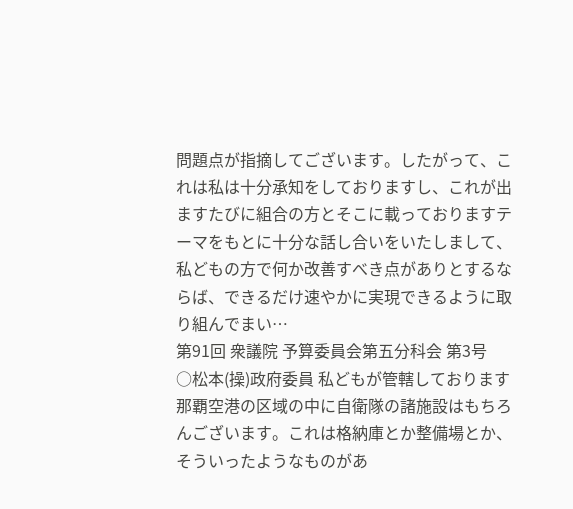問題点が指摘してございます。したがって、これは私は十分承知をしておりますし、これが出ますたびに組合の方とそこに載っておりますテーマをもとに十分な話し合いをいたしまして、私どもの方で何か改善すべき点がありとするならば、できるだけ速やかに実現できるように取り組んでまい…
第91回 衆議院 予算委員会第五分科会 第3号
○松本(操)政府委員 私どもが管轄しております那覇空港の区域の中に自衛隊の諸施設はもちろんございます。これは格納庫とか整備場とか、そういったようなものがあ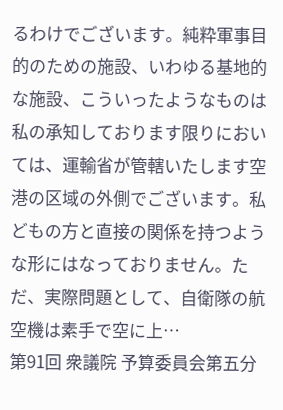るわけでございます。純粋軍事目的のための施設、いわゆる基地的な施設、こういったようなものは私の承知しております限りにおいては、運輸省が管轄いたします空港の区域の外側でございます。私どもの方と直接の関係を持つような形にはなっておりません。ただ、実際問題として、自衛隊の航空機は素手で空に上…
第91回 衆議院 予算委員会第五分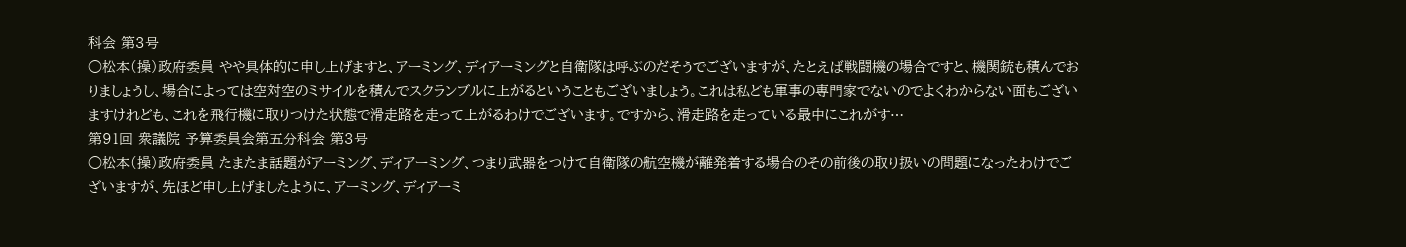科会 第3号
○松本(操)政府委員 やや具体的に申し上げますと、アーミング、ディアーミングと自衛隊は呼ぶのだそうでございますが、たとえば戦闘機の場合ですと、機関銃も積んでおりましょうし、場合によっては空対空のミサイルを積んでスクランブルに上がるということもございましょう。これは私ども軍事の専門家でないのでよくわからない面もございますけれども、これを飛行機に取りつけた状態で滑走路を走って上がるわけでございます。ですから、滑走路を走っている最中にこれがす…
第91回 衆議院 予算委員会第五分科会 第3号
○松本(操)政府委員 たまたま話題がアーミング、ディアーミング、つまり武器をつけて自衛隊の航空機が離発着する場合のその前後の取り扱いの問題になったわけでございますが、先ほど申し上げましたように、アーミング、ディアーミ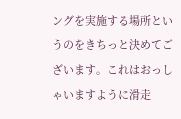ングを実施する場所というのをきちっと決めてございます。これはおっしゃいますように滑走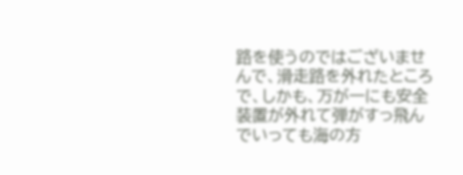路を使うのではございませんで、滑走路を外れたところで、しかも、万が一にも安全装置が外れて弾がすっ飛んでいっても海の方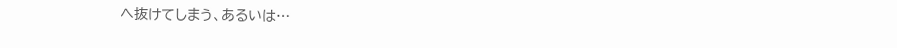へ抜けてしまう、あるいは…